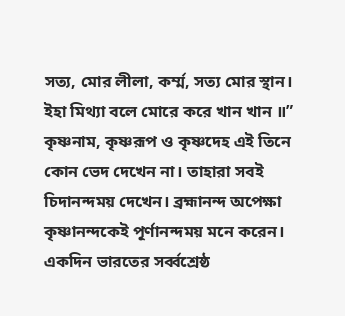সত্য, মোর লীলা, কৰ্ম্ম, সত্য মোর স্থান। ইহা মিথ্যা বলে মোরে করে খান খান ॥”
কৃষ্ণনাম, কৃষ্ণরূপ ও কৃষ্ণদেহ এই তিনে কোন ভেদ দেখেন না। তাহারা সবই চিদানন্দময় দেখেন। ব্রহ্মানন্দ অপেক্ষা কৃষ্ণানন্দকেই পূর্ণানন্দময় মনে করেন। একদিন ভারতের সর্ব্বশ্রেষ্ঠ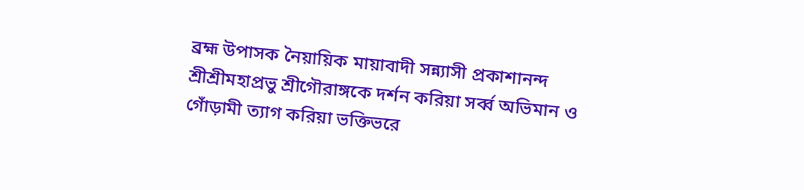ব্রহ্ম উপাসক নৈয়ায়িক মায়াবাদী সন্ন্যাসী প্রকাশানন্দ শ্রীশ্রীমহাপ্রভু শ্রীগৌরাঙ্গকে দর্শন করিয়া সর্ব্ব অভিমান ও গোঁড়ামী ত্যাগ করিয়া ভক্তিভরে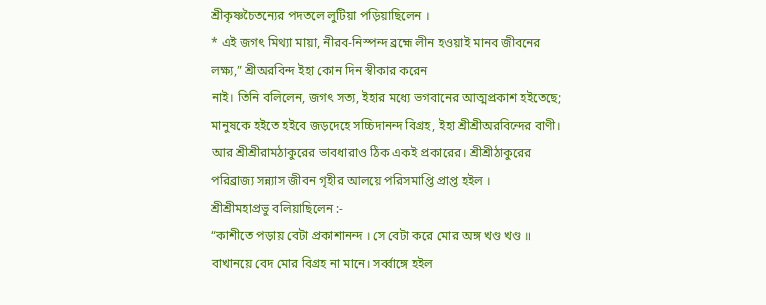শ্রীকৃষ্ণচৈতন্যের পদতলে লুটিয়া পড়িয়াছিলেন ।
* এই জগৎ মিথ্যা মায়া, নীরব-নিস্পন্দ ব্রহ্মে লীন হওয়াই মানব জীবনের লক্ষ্য,” শ্রীঅরবিন্দ ইহা কোন দিন স্বীকার করেন
নাই। তিনি বলিলেন, জগৎ সত্য, ইহার মধ্যে ভগবানের আত্মপ্রকাশ হইতেছে; মানুষকে হইতে হইবে জড়দেহে সচ্চিদানন্দ বিগ্রহ, ইহা শ্রীশ্রীঅরবিন্দের বাণী। আর শ্রীশ্রীরামঠাকুরের ভাবধারাও ঠিক একই প্রকারের। শ্রীশ্রীঠাকুরের পরিব্রাজ্য সন্ন্যাস জীবন গৃহীর আলয়ে পরিসমাপ্তি প্রাপ্ত হইল ।
শ্রীশ্রীমহাপ্রভু বলিয়াছিলেন :-
“কাশীতে পড়ায় বেটা প্রকাশানন্দ । সে বেটা করে মোর অঙ্গ খণ্ড খণ্ড ॥ বাখানয়ে বেদ মোর বিগ্রহ না মানে। সৰ্ব্বাঙ্গে হইল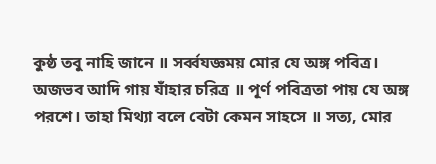কুষ্ঠ তবু নাহি জানে ॥ সর্ব্বযজ্ঞময় মোর যে অঙ্গ পবিত্র। অজভব আদি গায় যাঁহার চরিত্র ॥ পূর্ণ পবিত্রতা পায় যে অঙ্গ পরশে। তাহা মিথ্যা বলে বেটা কেমন সাহসে ॥ সত্য, মোর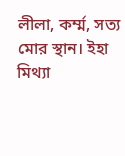লীলা, কৰ্ম্ম, সত্য মোর স্থান। ইহা মিথ্যা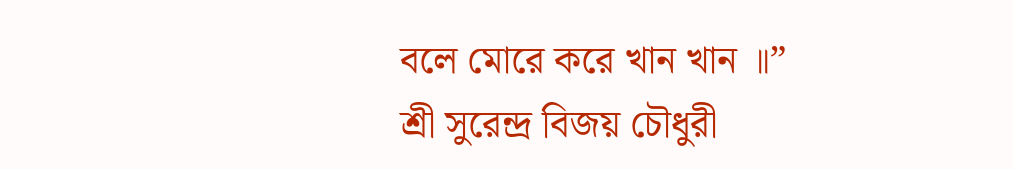বলে মোরে করে খান খান ॥”
শ্রী সুরেন্দ্র বিজয় চৌধুরী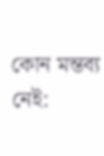কোন মন্তব্য নেই: